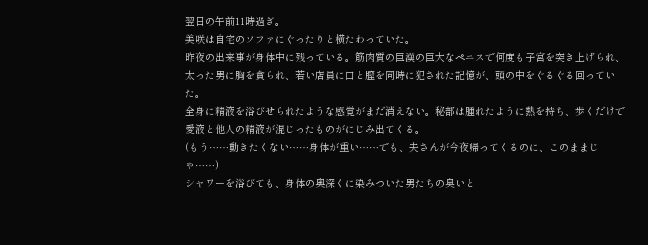翌日の午前11時過ぎ。
美咲は自宅のソファにぐったりと横たわっていた。
昨夜の出来事が身体中に残っている。筋肉質の巨漢の巨大なペニスで何度も子宮を突き上げられ、太った男に胸を貪られ、若い店員に口と膣を同時に犯された記憶が、頭の中をぐるぐる回っていた。
全身に精液を浴びせられたような感覚がまだ消えない。秘部は腫れたように熱を持ち、歩くだけで愛液と他人の精液が混じったものがにじみ出てくる。
(もう……動きたくない……身体が重い……でも、夫さんが今夜帰ってくるのに、このままじゃ……)
シャワーを浴びても、身体の奥深くに染みついた男たちの臭いと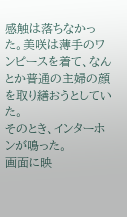感触は落ちなかった。美咲は薄手のワンピースを着て、なんとか普通の主婦の顔を取り繕おうとしていた。
そのとき、インターホンが鳴った。
画面に映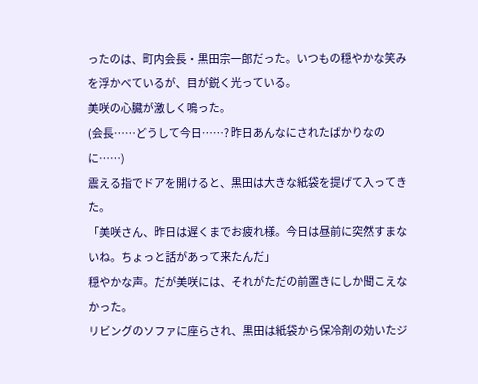ったのは、町内会長・黒田宗一郎だった。いつもの穏やかな笑みを浮かべているが、目が鋭く光っている。
美咲の心臓が激しく鳴った。
(会長……どうして今日……? 昨日あんなにされたばかりなのに……)
震える指でドアを開けると、黒田は大きな紙袋を提げて入ってきた。
「美咲さん、昨日は遅くまでお疲れ様。今日は昼前に突然すまないね。ちょっと話があって来たんだ」
穏やかな声。だが美咲には、それがただの前置きにしか聞こえなかった。
リビングのソファに座らされ、黒田は紙袋から保冷剤の効いたジ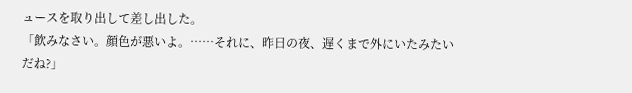ュースを取り出して差し出した。
「飲みなさい。顔色が悪いよ。……それに、昨日の夜、遅くまで外にいたみたいだね?」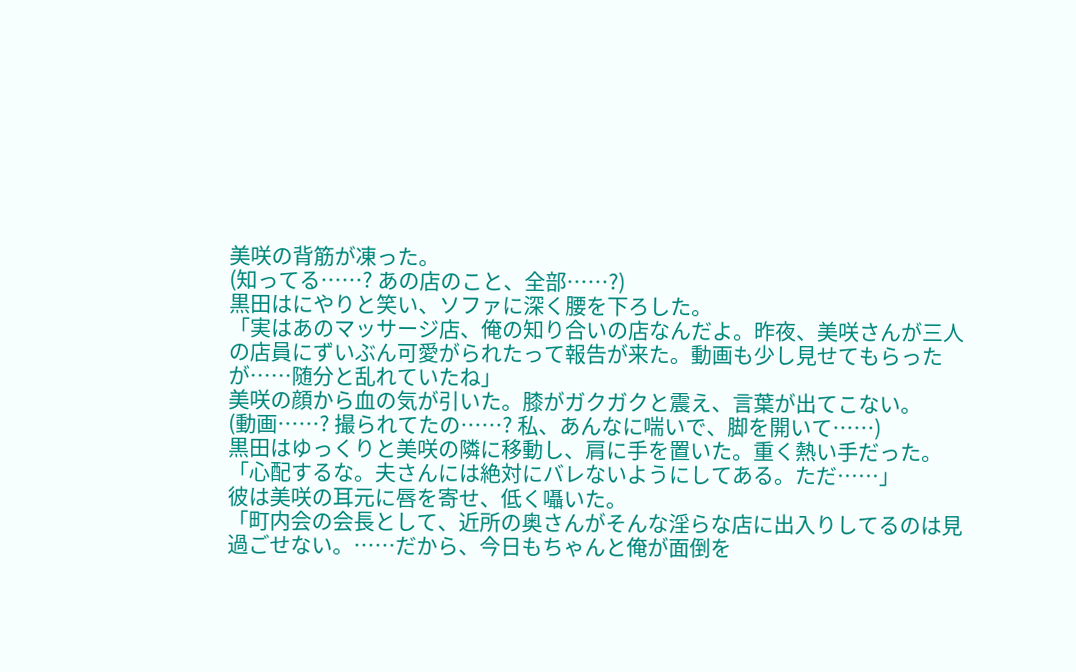美咲の背筋が凍った。
(知ってる……? あの店のこと、全部……?)
黒田はにやりと笑い、ソファに深く腰を下ろした。
「実はあのマッサージ店、俺の知り合いの店なんだよ。昨夜、美咲さんが三人の店員にずいぶん可愛がられたって報告が来た。動画も少し見せてもらったが……随分と乱れていたね」
美咲の顔から血の気が引いた。膝がガクガクと震え、言葉が出てこない。
(動画……? 撮られてたの……? 私、あんなに喘いで、脚を開いて……)
黒田はゆっくりと美咲の隣に移動し、肩に手を置いた。重く熱い手だった。
「心配するな。夫さんには絶対にバレないようにしてある。ただ……」
彼は美咲の耳元に唇を寄せ、低く囁いた。
「町内会の会長として、近所の奥さんがそんな淫らな店に出入りしてるのは見過ごせない。……だから、今日もちゃんと俺が面倒を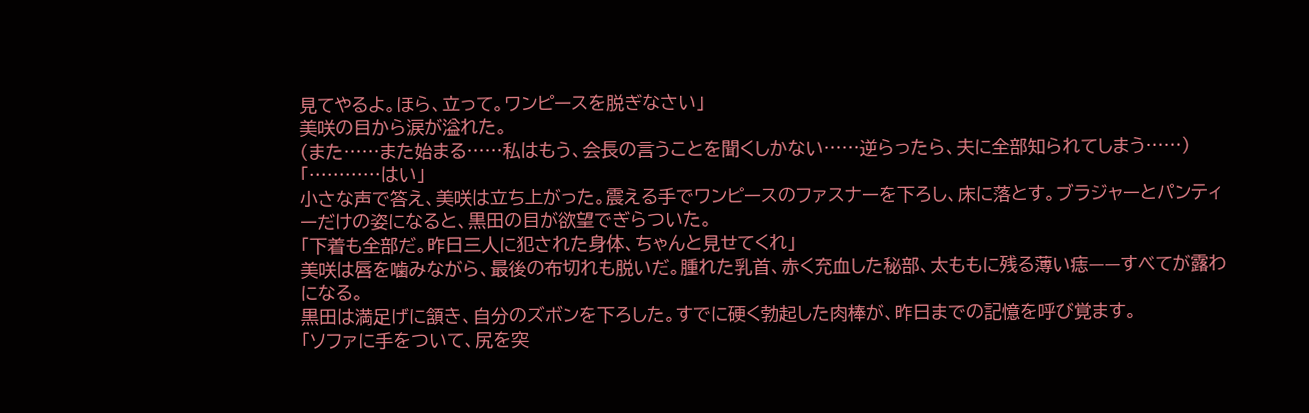見てやるよ。ほら、立って。ワンピースを脱ぎなさい」
美咲の目から涙が溢れた。
(また……また始まる……私はもう、会長の言うことを聞くしかない……逆らったら、夫に全部知られてしまう……)
「…………はい」
小さな声で答え、美咲は立ち上がった。震える手でワンピースのファスナーを下ろし、床に落とす。ブラジャーとパンティーだけの姿になると、黒田の目が欲望でぎらついた。
「下着も全部だ。昨日三人に犯された身体、ちゃんと見せてくれ」
美咲は唇を噛みながら、最後の布切れも脱いだ。腫れた乳首、赤く充血した秘部、太ももに残る薄い痣——すべてが露わになる。
黒田は満足げに頷き、自分のズボンを下ろした。すでに硬く勃起した肉棒が、昨日までの記憶を呼び覚ます。
「ソファに手をついて、尻を突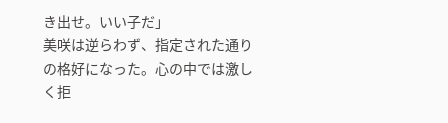き出せ。いい子だ」
美咲は逆らわず、指定された通りの格好になった。心の中では激しく拒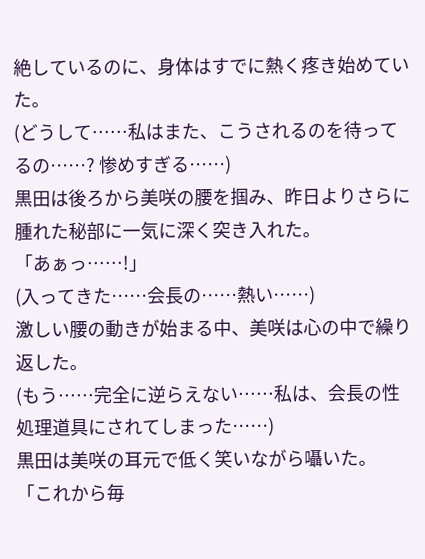絶しているのに、身体はすでに熱く疼き始めていた。
(どうして……私はまた、こうされるのを待ってるの……? 惨めすぎる……)
黒田は後ろから美咲の腰を掴み、昨日よりさらに腫れた秘部に一気に深く突き入れた。
「あぁっ……!」
(入ってきた……会長の……熱い……)
激しい腰の動きが始まる中、美咲は心の中で繰り返した。
(もう……完全に逆らえない……私は、会長の性処理道具にされてしまった……)
黒田は美咲の耳元で低く笑いながら囁いた。
「これから毎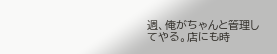週、俺がちゃんと管理してやる。店にも時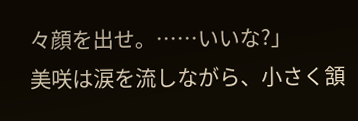々顔を出せ。……いいな?」
美咲は涙を流しながら、小さく頷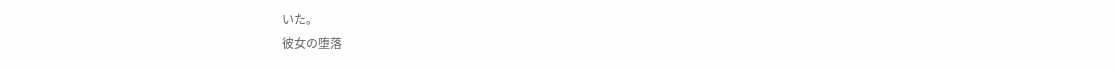いた。
彼女の堕落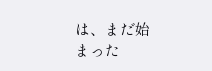は、まだ始まった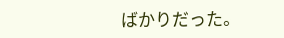ばかりだった。